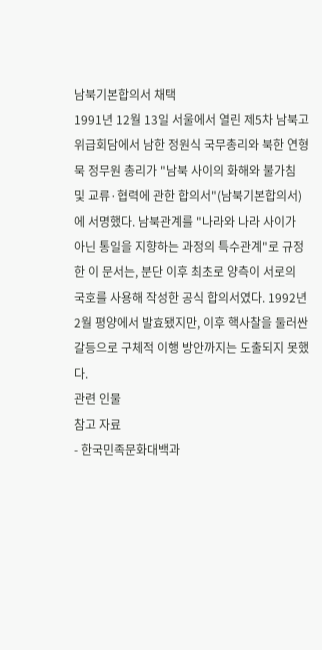남북기본합의서 채택
1991년 12월 13일 서울에서 열린 제5차 남북고위급회담에서 남한 정원식 국무총리와 북한 연형묵 정무원 총리가 "남북 사이의 화해와 불가침 및 교류·협력에 관한 합의서"(남북기본합의서)에 서명했다. 남북관계를 "나라와 나라 사이가 아닌 통일을 지향하는 과정의 특수관계"로 규정한 이 문서는, 분단 이후 최초로 양측이 서로의 국호를 사용해 작성한 공식 합의서였다. 1992년 2월 평양에서 발효됐지만, 이후 핵사찰을 둘러싼 갈등으로 구체적 이행 방안까지는 도출되지 못했다.
관련 인물
참고 자료
- 한국민족문화대백과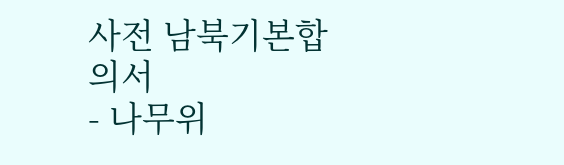사전 남북기본합의서
- 나무위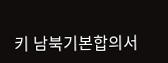키 남북기본합의서